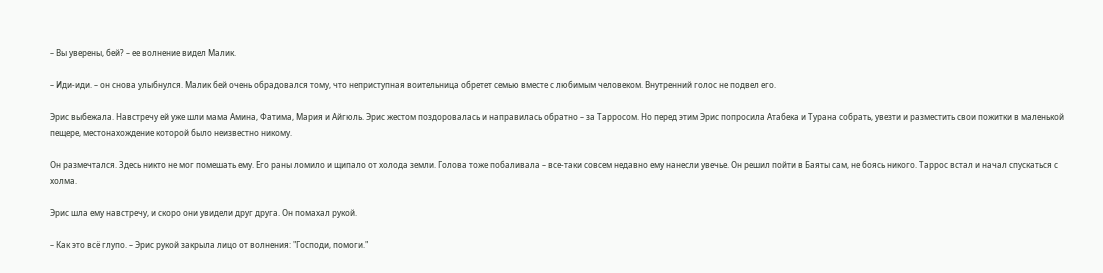– Вы уверены, бей? – ее волнение видел Малик.

– Иди-иди. – он снова улыбнулся. Малик бей очень обрадовался тому, что неприступная воительница обретет семью вместе с любимым человеком. Внутренний голос не подвел его.

Эрис выбежала. Навстречу ей уже шли мама Амина, Фатима, Мария и Айгюль. Эрис жестом поздоровалась и направилась обратно – за Тарросом. Но перед этим Эрис попросила Атабека и Турана собрать, увезти и разместить свои пожитки в маленькой пещере, местонахождение которой было неизвестно никому.

Он размечтался. Здесь никто не мог помешать ему. Его раны ломило и щипало от холода земли. Голова тоже побаливала – все-таки совсем недавно ему нанесли увечье. Он решил пойти в Баяты сам, не боясь никого. Таррос встал и начал спускаться с холма.

Эрис шла ему навстречу, и скоро они увидели друг друга. Он помахал рукой.

– Как это всё глупо. – Эрис рукой закрыла лицо от волнения: "Господи, помоги."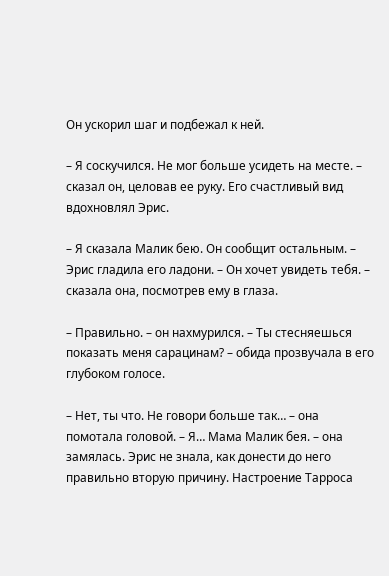Он ускорил шаг и подбежал к ней.

– Я соскучился. Не мог больше усидеть на месте. – сказал он, целовав ее руку. Его счастливый вид вдохновлял Эрис.

– Я сказала Малик бею. Он сообщит остальным. – Эрис гладила его ладони. – Он хочет увидеть тебя. – сказала она, посмотрев ему в глаза.

– Правильно. – он нахмурился. – Ты стесняешься показать меня сарацинам? – обида прозвучала в его глубоком голосе.

– Нет, ты что. Не говори больше так… – она помотала головой. – Я… Мама Малик бея. – она замялась. Эрис не знала, как донести до него правильно вторую причину. Настроение Тарроса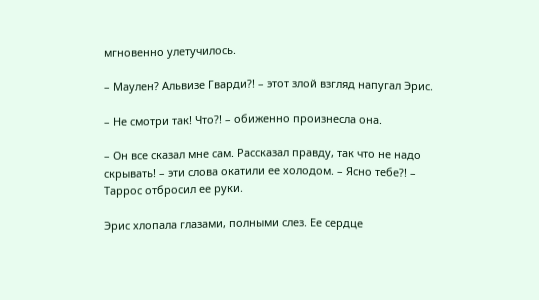мгновенно улетучилось.

– Маулен? Альвизе Гварди?! – этот злой взгляд напугал Эрис.

– Не смотри так! Что?! – обиженно произнесла она.

– Он все сказал мне сам. Рассказал правду, так что не надо скрывать! – эти слова окатили ее холодом. – Ясно тебе?! – Таррос отбросил ее руки.

Эрис хлопала глазами, полными слез. Ее сердце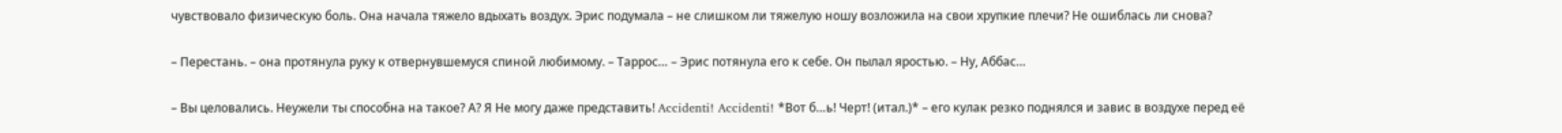чувствовало физическую боль. Она начала тяжело вдыхать воздух. Эрис подумала – не слишком ли тяжелую ношу возложила на свои хрупкие плечи? Не ошиблась ли снова?

– Перестань. – она протянула руку к отвернувшемуся спиной любимому. – Таррос… – Эрис потянула его к себе. Он пылал яростью. – Ну, Аббас…

– Вы целовались. Неужели ты способна на такое? А? Я Не могу даже представить! Accidenti! Accidenti! *Вот б…ь! Черт! (итал.)* – его кулак резко поднялся и завис в воздухе перед её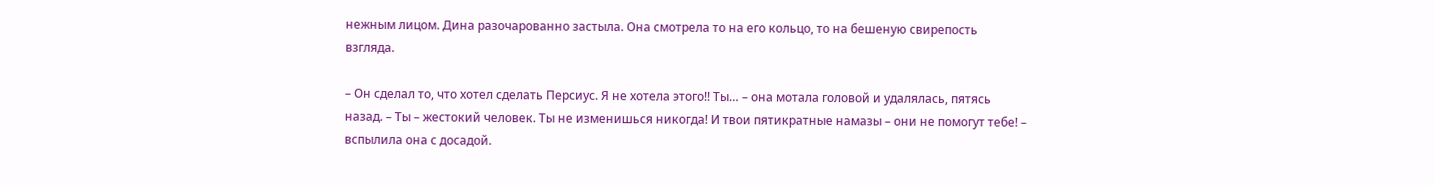нежным лицом. Дина разочарованно застыла. Она смотрела то на его кольцо, то на бешеную свирепость взгляда.

– Он сделал то, что хотел сделать Персиус. Я не хотела этого!! Ты… – она мотала головой и удалялась, пятясь назад. – Ты – жестокий человек. Ты не изменишься никогда! И твои пятикратные намазы – они не помогут тебе! – вспылила она с досадой.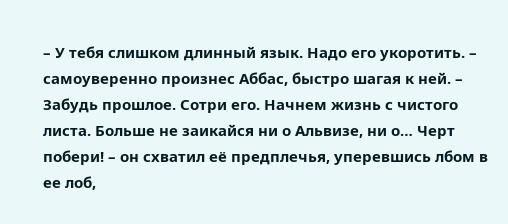– У тебя слишком длинный язык. Надо его укоротить. – самоуверенно произнес Аббас, быстро шагая к ней. – Забудь прошлое. Сотри его. Начнем жизнь с чистого листа. Больше не заикайся ни о Альвизе, ни о… Черт побери! – он схватил её предплечья, уперевшись лбом в ее лоб,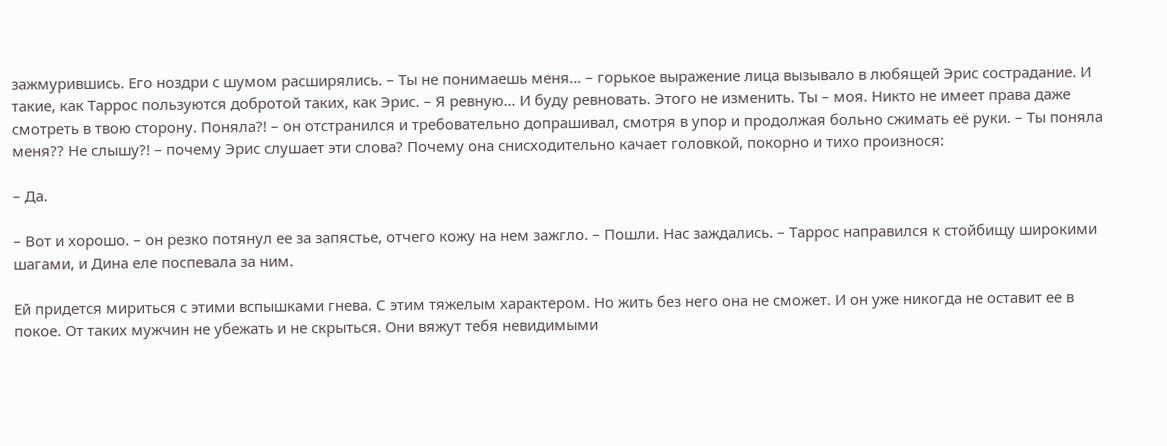зажмурившись. Его ноздри с шумом расширялись. – Ты не понимаешь меня… – горькое выражение лица вызывало в любящей Эрис сострадание. И такие, как Таррос пользуются добротой таких, как Эрис. – Я ревную… И буду ревновать. Этого не изменить. Ты – моя. Никто не имеет права даже смотреть в твою сторону. Поняла?! – он отстранился и требовательно допрашивал, смотря в упор и продолжая больно сжимать её руки. – Ты поняла меня?? Не слышу?! – почему Эрис слушает эти слова? Почему она снисходительно качает головкой, покорно и тихо произнося:

– Да.

– Вот и хорошо. – он резко потянул ее за запястье, отчего кожу на нем зажгло. – Пошли. Нас заждались. – Таррос направился к стойбищу широкими шагами, и Дина еле поспевала за ним.

Ей придется мириться с этими вспышками гнева. С этим тяжелым характером. Но жить без него она не сможет. И он уже никогда не оставит ее в покое. От таких мужчин не убежать и не скрыться. Они вяжут тебя невидимыми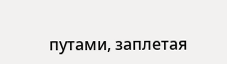путами, заплетая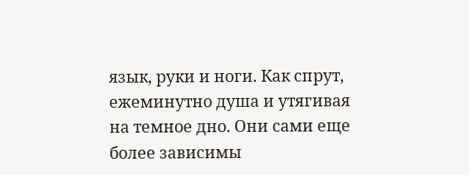язык, руки и ноги. Как спрут, ежеминутно душа и утягивая на темное дно. Они сами еще более зависимы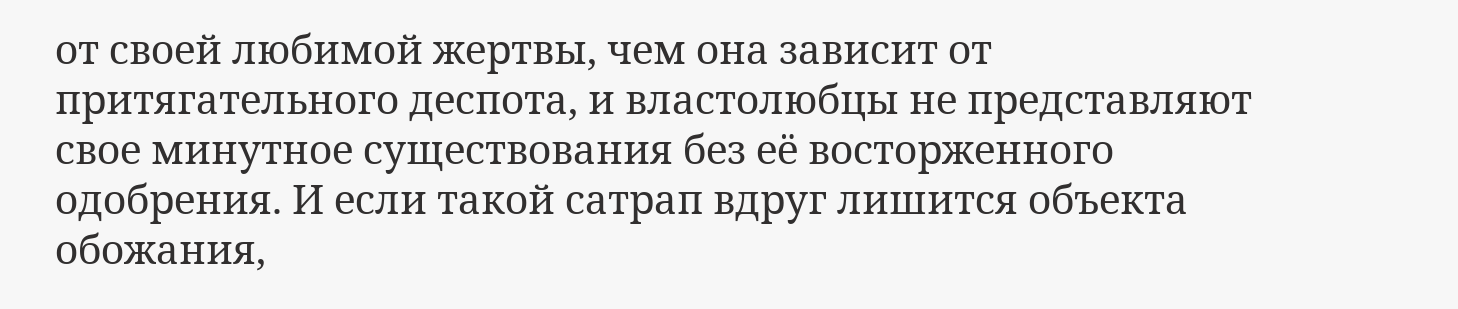от своей любимой жертвы, чем она зависит от притягательного деспота, и властолюбцы не представляют свое минутное существования без её восторженного одобрения. И если такой сатрап вдруг лишится объекта обожания,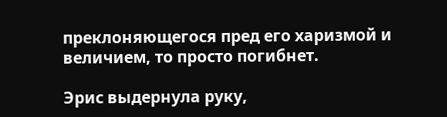преклоняющегося пред его харизмой и величием, то просто погибнет.

Эрис выдернула руку,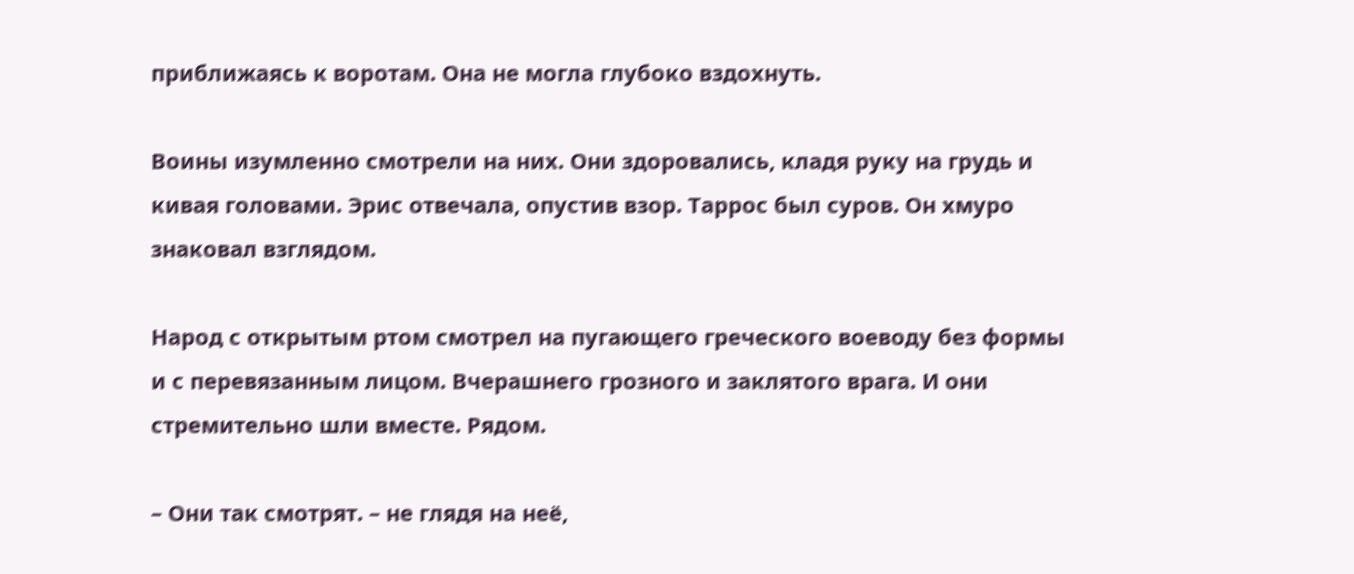приближаясь к воротам. Она не могла глубоко вздохнуть.

Воины изумленно смотрели на них. Они здоровались, кладя руку на грудь и кивая головами. Эрис отвечала, опустив взор. Таррос был суров. Он хмуро знаковал взглядом.

Народ с открытым ртом смотрел на пугающего греческого воеводу без формы и с перевязанным лицом. Вчерашнего грозного и заклятого врага. И они стремительно шли вместе. Рядом.

– Они так смотрят. – не глядя на неё,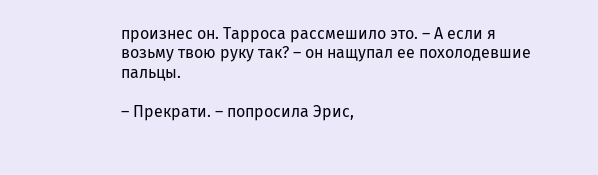произнес он. Тарроса рассмешило это. – А если я возьму твою руку так? – он нащупал ее похолодевшие пальцы.

– Прекрати. – попросила Эрис,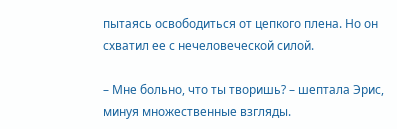пытаясь освободиться от цепкого плена. Но он схватил ее с нечеловеческой силой.

– Мне больно, что ты творишь? – шептала Эрис, минуя множественные взгляды.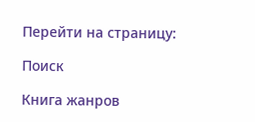Перейти на страницу:

Поиск

Книга жанров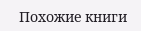Похожие книги